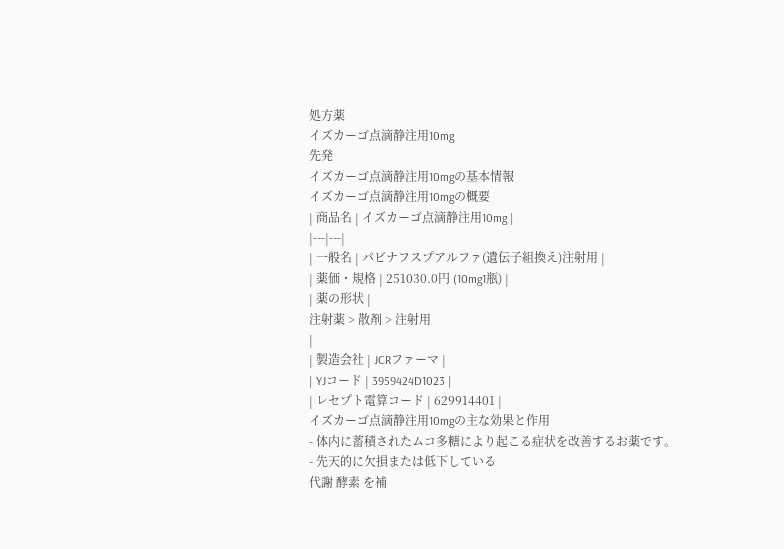処方薬
イズカーゴ点滴静注用10mg
先発
イズカーゴ点滴静注用10mgの基本情報
イズカーゴ点滴静注用10mgの概要
| 商品名 | イズカーゴ点滴静注用10mg |
|---|---|
| 一般名 | パビナフスプアルファ(遺伝子組換え)注射用 |
| 薬価・規格 | 251030.0円 (10mg1瓶) |
| 薬の形状 |
注射薬 > 散剤 > 注射用
|
| 製造会社 | JCRファーマ |
| YJコード | 3959424D1023 |
| レセプト電算コード | 629914401 |
イズカーゴ点滴静注用10mgの主な効果と作用
- 体内に蓄積されたムコ多糖により起こる症状を改善するお薬です。
- 先天的に欠損または低下している
代謝 酵素 を補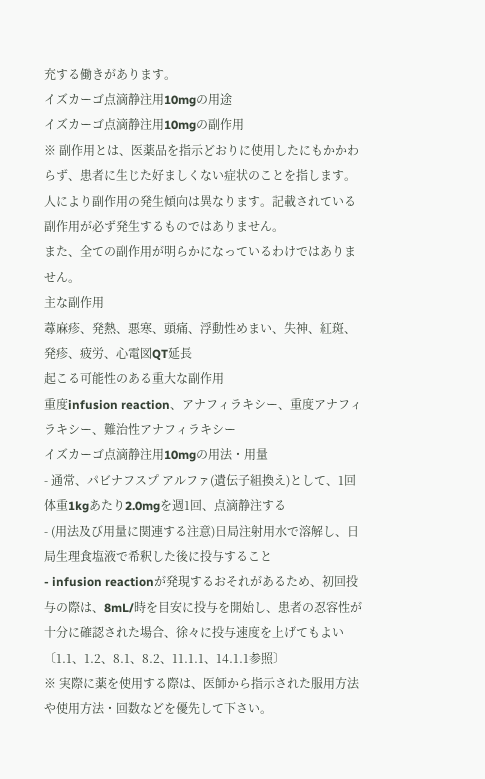充する働きがあります。
イズカーゴ点滴静注用10mgの用途
イズカーゴ点滴静注用10mgの副作用
※ 副作用とは、医薬品を指示どおりに使用したにもかかわらず、患者に生じた好ましくない症状のことを指します。
人により副作用の発生傾向は異なります。記載されている副作用が必ず発生するものではありません。
また、全ての副作用が明らかになっているわけではありません。
主な副作用
蕁麻疹、発熱、悪寒、頭痛、浮動性めまい、失神、紅斑、発疹、疲労、心電図QT延長
起こる可能性のある重大な副作用
重度infusion reaction、アナフィラキシー、重度アナフィラキシー、難治性アナフィラキシー
イズカーゴ点滴静注用10mgの用法・用量
- 通常、パビナフスプ アルファ(遺伝子組換え)として、1回体重1kgあたり2.0mgを週1回、点滴静注する
- (用法及び用量に関連する注意)日局注射用水で溶解し、日局生理食塩液で希釈した後に投与すること
- infusion reactionが発現するおそれがあるため、初回投与の際は、8mL/時を目安に投与を開始し、患者の忍容性が十分に確認された場合、徐々に投与速度を上げてもよい〔1.1、1.2、8.1、8.2、11.1.1、14.1.1参照〕
※ 実際に薬を使用する際は、医師から指示された服用方法や使用方法・回数などを優先して下さい。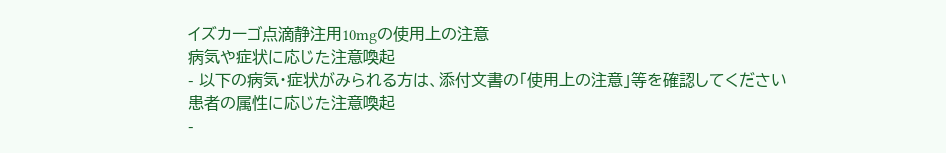イズカーゴ点滴静注用10mgの使用上の注意
病気や症状に応じた注意喚起
- 以下の病気・症状がみられる方は、添付文書の「使用上の注意」等を確認してください
患者の属性に応じた注意喚起
-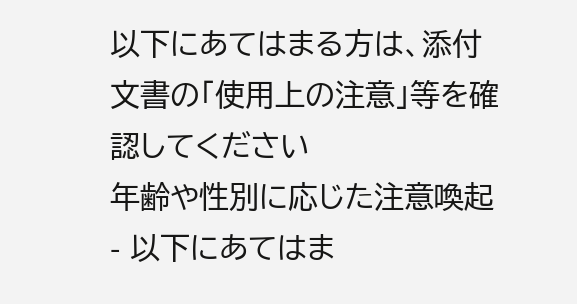以下にあてはまる方は、添付文書の「使用上の注意」等を確認してください
年齢や性別に応じた注意喚起
- 以下にあてはま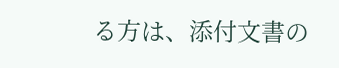る方は、添付文書の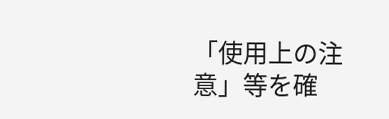「使用上の注意」等を確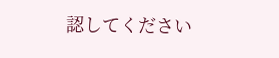認してください